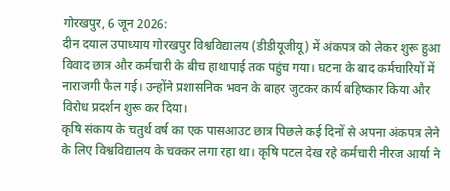गोरखपुर, 6 जून 2026:
दीन दयाल उपाध्याय गोरखपुर विश्वविद्यालय (डीडीयूजीयू) में अंकपत्र को लेकर शुरू हुआ विवाद छात्र और कर्मचारी के बीच हाथापाई तक पहुंच गया। घटना के बाद कर्मचारियों में नाराजगी फैल गई। उन्होंने प्रशासनिक भवन के बाहर जुटकर कार्य बहिष्कार किया और विरोध प्रदर्शन शुरू कर दिया।
कृषि संकाय के चतुर्थ वर्ष का एक पासआउट छात्र पिछले कई दिनों से अपना अंकपत्र लेने के लिए विश्वविद्यालय के चक्कर लगा रहा था। कृषि पटल देख रहे कर्मचारी नीरज आर्या ने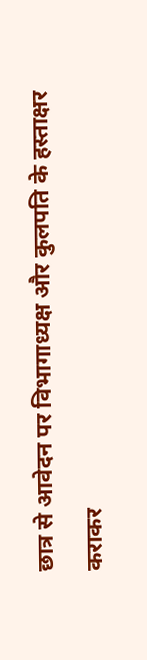छात्र से आवेदन पर विभागाध्यक्ष और कुलपति के हस्ताक्षर कराकर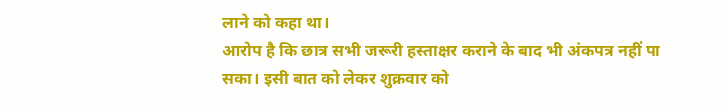लाने को कहा था।
आरोप है कि छात्र सभी जरूरी हस्ताक्षर कराने के बाद भी अंकपत्र नहीं पा सका। इसी बात को लेकर शुक्रवार को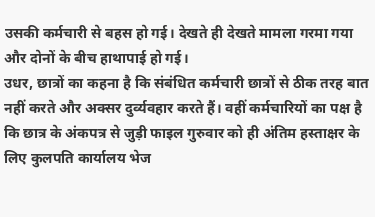उसकी कर्मचारी से बहस हो गई। देखते ही देखते मामला गरमा गया और दोनों के बीच हाथापाई हो गई।
उधर, छात्रों का कहना है कि संबंधित कर्मचारी छात्रों से ठीक तरह बात नहीं करते और अक्सर दुर्व्यवहार करते हैं। वहीं कर्मचारियों का पक्ष है कि छात्र के अंकपत्र से जुड़ी फाइल गुरुवार को ही अंतिम हस्ताक्षर के लिए कुलपति कार्यालय भेज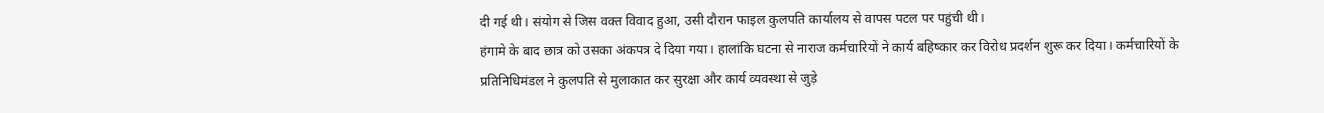दी गई थी। संयोग से जिस वक्त विवाद हुआ, उसी दौरान फाइल कुलपति कार्यालय से वापस पटल पर पहुंची थी।
हंगामे के बाद छात्र को उसका अंकपत्र दे दिया गया। हालांकि घटना से नाराज कर्मचारियों ने कार्य बहिष्कार कर विरोध प्रदर्शन शुरू कर दिया। कर्मचारियों के प्रतिनिधिमंडल ने कुलपति से मुलाकात कर सुरक्षा और कार्य व्यवस्था से जुड़े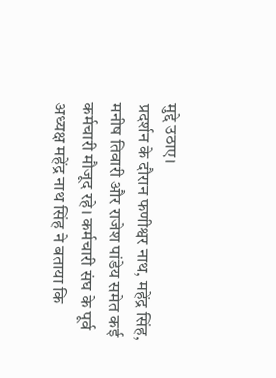मुद्दे उठाए।
प्रदर्शन के दौरान फणीश्वर नाथ, महेंद्र सिंह, मनीष तिवारी और राजेश पांडेय समेत कई कर्मचारी मौजूद रहे। कर्मचारी संघ के पूर्व अध्यक्ष महेंद्र नाथ सिंह ने बताया कि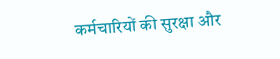कर्मचारियों की सुरक्षा और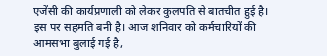एजेंसी की कार्यप्रणाली को लेकर कुलपति से बातचीत हुई है। इस पर सहमति बनी है। आज शनिवार को कर्मचारियों की आमसभा बुलाई गई है,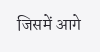जिसमें आगे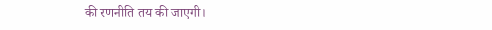की रणनीति तय की जाएगी।